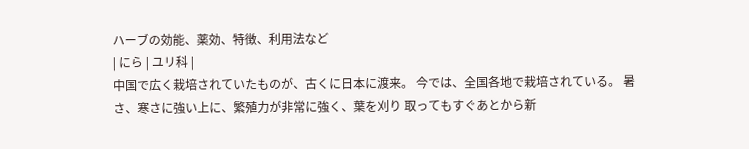ハーブの効能、薬効、特徴、利用法など
| にら | ユリ科 |
中国で広く栽培されていたものが、古くに日本に渡来。 今では、全国各地で栽培されている。 暑さ、寒さに強い上に、繁殖力が非常に強く、葉を刈り 取ってもすぐあとから新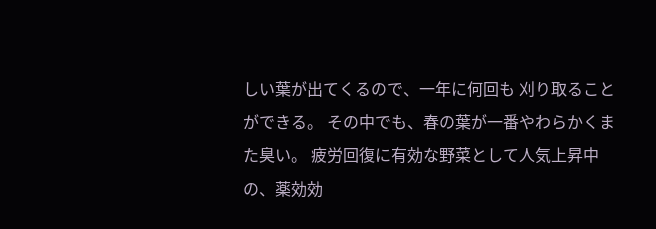しい葉が出てくるので、一年に何回も 刈り取ることができる。 その中でも、春の葉が一番やわらかくまた臭い。 疲労回復に有効な野菜として人気上昇中の、薬効効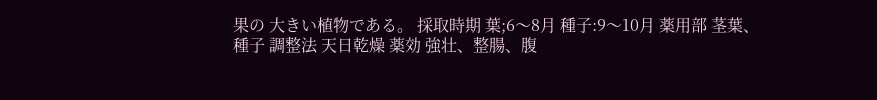果の 大きい植物である。 採取時期 葉;6〜8月 種子:9〜10月 薬用部 茎葉、種子 調整法 天日乾燥 薬効 強壮、整腸、腹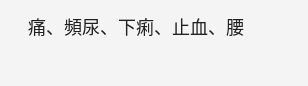痛、頻尿、下痢、止血、腰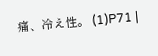痛、冷え性。 (1)P71 |